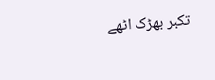تکبر بھڑک اٹھے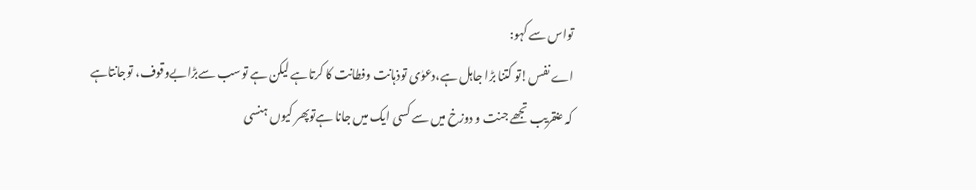تواس سے کہو:
اے نفس!تو کتنا بڑا جاہل ہے،دعوٰی توذہانت وفطانت کا کرتاہے لیکن ہے توسب سےبڑابےوقوف، توجانتاہے کہ عنقریب تجھے جنت و دوزخ میں سے کسی ایک میں جانا ہےتوپھر کیوں ہنسی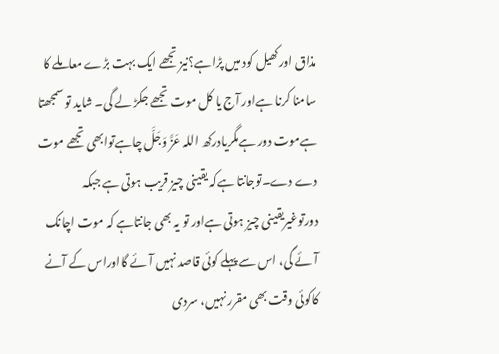مذاق اورکھیل کود میں پڑاہے؟نیز تجھے ایک بہت بڑے معاملے کا سامنا کرنا ہےاور آج یا کل موت تجھے جکڑ لے گی۔ شاید تو سمجھتا ہےموت دور ہےمگریادرکھ اللہ عَزَّ وَجَلَّ چاہےتوابھی تجھے موت دے دے۔توجانتا ہےکہ یقینی چیز قریب ہوتی ہے جبکہ دورتوغیریقینی چیز ہوتی ہےاور تو یہ بھی جانتاہے کہ موت اچانک آئے گی، اس سے پہلے کوئی قاصد نہیں آئے گااوراس کے آنے کاکوئی وقت بھی مقرر نہیں، سردی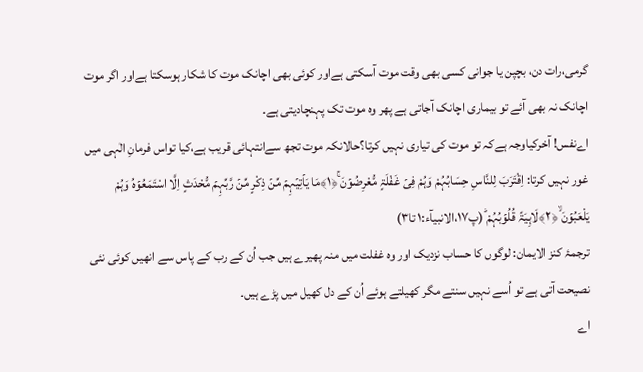گرمی،رات دن، بچپن یا جوانی کسی بھی وقت موت آسکتی ہےاور کوئی بھی اچانک موت کا شکار ہوسکتا ہےاور اگر موت اچانک نہ بھی آئے تو بیماری اچانک آجاتی ہے پھر وہ موت تک پہنچادیتی ہے۔
اےنفس! آخرکیاوجہ ہےکہ تو موت کی تیاری نہیں کرتا؟حالانکہ موت تجھ سےانتہائی قریب ہے،کیا تواس فرمانِ الٰہی میں غور نہیں کرتا: اِقْتَرَبَ لِلنَّاسِ حِسَابُہُمْ وَہُمْ فِیۡ غَفْلَۃٍ مُّعْرِضُوۡنَ ۚ﴿۱﴾مَا یَاۡتِیۡہِمۡ مِّنۡ ذِکْرٍ مِّنۡ رَّبِّہِمۡ مُّحْدَثٍ اِلَّا اسْتَمَعُوۡہُ وَہُمْ یَلْعَبُوۡنَ ۙ﴿۲﴾لَاہِیَۃً قُلُوۡبُہُمْ ؕ(پ۱۷،الانبیآء:۱ تا۳)
ترجمۂ کنز الایمان: لوگوں کا حساب نزدیک اور وہ غفلت میں منہ پھیرے ہیں جب اُن کے رب کے پاس سے انھیں کوئی نئی نصیحت آتی ہے تو اُسے نہیں سنتے مگر کھیلتے ہوئے اُن کے دل کھیل میں پڑے ہیں۔
اے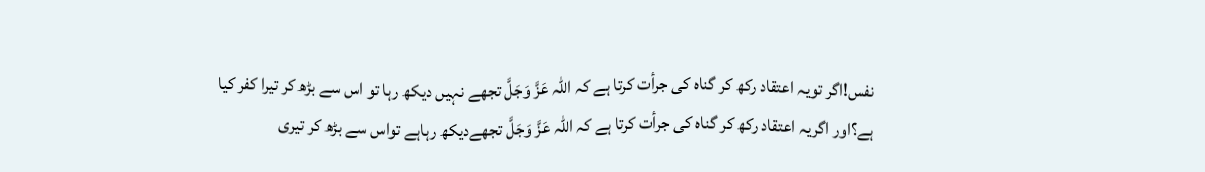نفس!اگر تویہ اعتقاد رکھ کر گناہ کی جرأت کرتا ہے کہ اللہ عَزَّ وَجَلَّ تجھے نہیں دیکھ رہا تو اس سے بڑھ کر تیرا کفر کیا ہے؟اور اگریہ اعتقاد رکھ کر گناہ کی جرأت کرتا ہے کہ اللہ عَزَّ وَجَلَّ تجھےدیکھ رہاہے تواس سے بڑھ کر تیری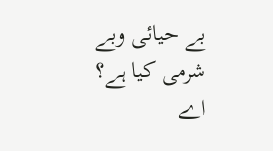بے حیائی وبے شرمی کیا ہے؟
اے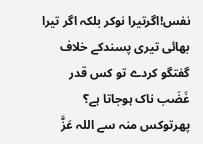نفس!اگرتیرا نوکر بلکہ اگر تیرا بھائی تیری پسندکے خلاف گفتگو کردے تو کس قدر غَضَب ناک ہوجاتا ہے؟ پھرتوکس منہ سے اللہ عَزَّ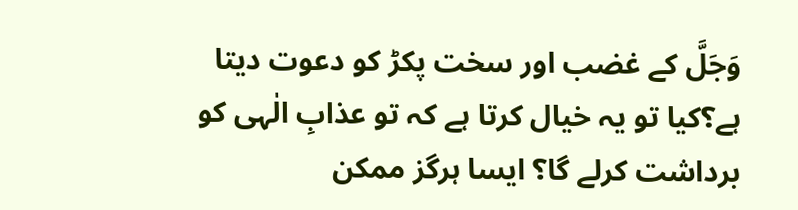وَجَلَّ کے غضب اور سخت پکڑ کو دعوت دیتا ہے؟کیا تو یہ خیال کرتا ہے کہ تو عذابِ الٰہی کو برداشت کرلے گا؟ ایسا ہرگز ممکن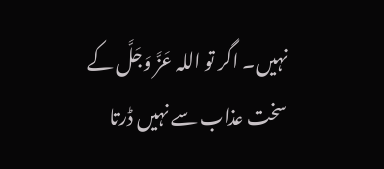نہیں۔ اگر تو اللہ عَزَّ وَجَلَّ کے سخت عذاب سے نہیں ڈرتا